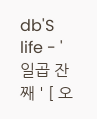db'S life - ' 일곱 잔 째 ' [ 오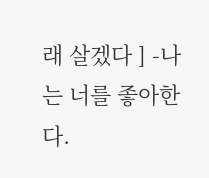래 살겠다 ] -나는 너를 좋아한다.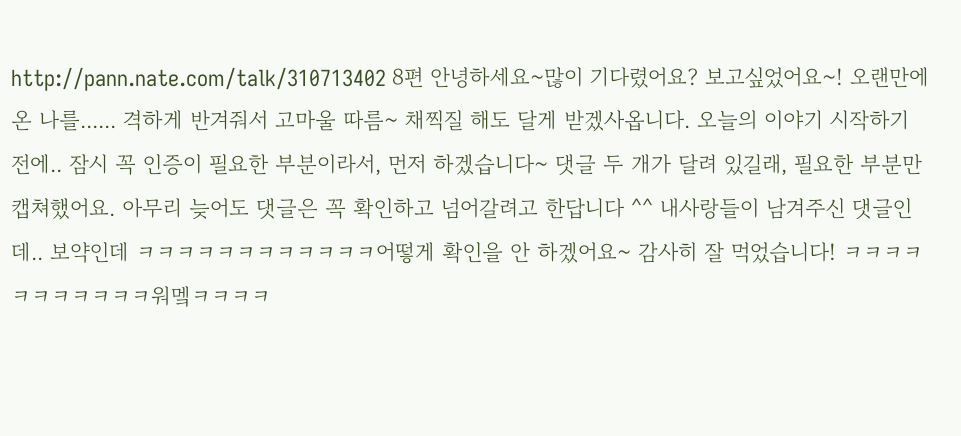http://pann.nate.com/talk/310713402 8편 안녕하세요~많이 기다렸어요? 보고싶었어요~! 오랜만에 온 나를...... 격하게 반겨줘서 고마울 따름~ 채찍질 해도 달게 받겠사옵니다. 오늘의 이야기 시작하기 전에.. 잠시 꼭 인증이 필요한 부분이라서, 먼저 하겠습니다~ 댓글 두 개가 달려 있길래, 필요한 부분만 캡쳐했어요. 아무리 늦어도 댓글은 꼭 확인하고 넘어갈려고 한답니다 ^^ 내사랑들이 남겨주신 댓글인데.. 보약인데 ㅋㅋㅋㅋㅋㅋㅋㅋㅋㅋㅋㅋ어떻게 확인을 안 하겠어요~ 감사히 잘 먹었습니다! ㅋㅋㅋㅋㅋㅋㅋㅋㅋㅋㅋ워멬ㅋㅋㅋㅋ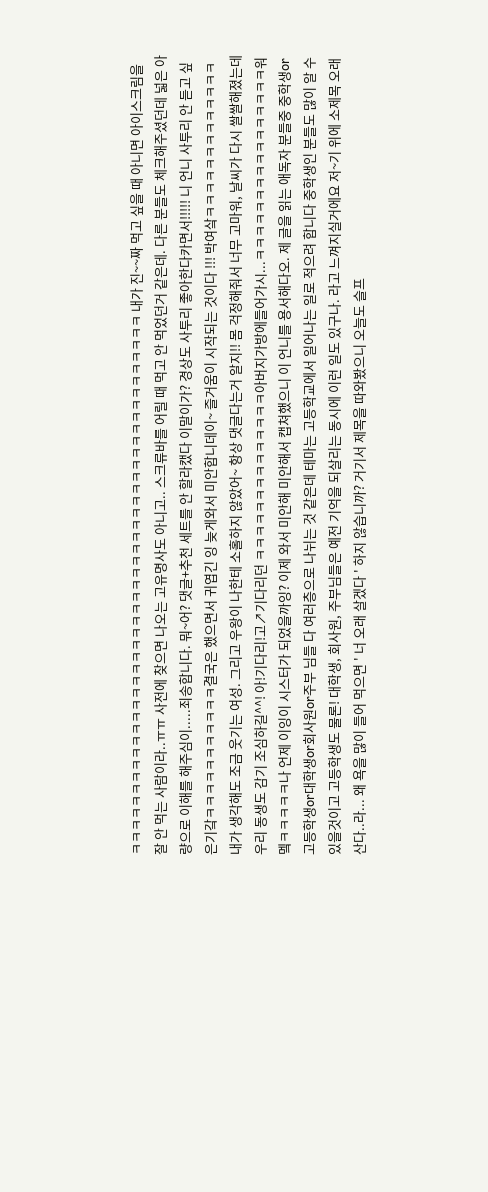ㅋㅋㅋㅋㅋㅋㅋㅋㅋㅋㅋㅋㅋㅋㅋㅋㅋㅋㅋㅋㅋㅋㅋㅋㅋㅋㅋㅋㅋㅋㅋㅋㅋㅋㅋㅋㅋㅋㅋㅋㅋㅋㅋㅋㅋ 내가 진~~짜 먹고 싶을 때 아니면 아이스크림을 잘 안 먹는 사람이라..ㅠㅠ 사전에 찾으면 나오는 고유명사도 아니고.. 스크류바를 어릴 때 먹고 안 먹었던거 같은데. 다른 분들도 체크해주셨던데 넓은 아량으로 이해를 해주심이.....죄송합니다. 뭐~어? 댓글+추천 세트를 안 할라캤다 이말이가? 경상도 사투리 좋아한다카면서!!!!! 니 언니 사투리 안 듣고 싶은기갘ㅋㅋㅋㅋㅋㅋㅋㅋㅋㅋㅋ결국은 했으면서 귀엽긴 잉 늦게와서 미안합니데이~ 즐거움이 시작되는 것이다 !!! 박여샄ㅋㅋㅋㅋㅋㅋㅋㅋㅋㅋㅋㅋㅋ 내가 생각해도 조금 웃기는 여성. 그리고 우왕이 나한테 소홀하지 않았어~ 항상 댓글다는거 알지!! 몸 걱정해줘서 너무 고마워, 날씨가 다시 쌀쌀해졌는데 우리 동생도 감기 조심하길^^! 아!기다리!고↗기다리던 ㅋㅋㅋㅋㅋㅋㅋㅋㅋㅋㅋㅋㅋㅋ아버지가방에들어가시...ㅋㅋㅋㅋㅋㅋㅋㅋㅋㅋㅋㅋㅋㅋㅋㅋ워멬ㅋㅋㅋㅋㅋ나 언제 이잉이 시스터가 되었을까잉? 이제 와서 미안해 미안해서 캡쳐했으니 이 언니를 용서해다오. 제 글을 읽는 애독자 분들중 중학생or고등학생or대학생or회사원or주부 님들 다 여러층으로 나뉘는 것 같은데 테마는 고등학교에서 일어나는 일로 적으려 합니다 중학생인 분들도 많이 알 수 있을것이고 고등학생도 물론! 대학생, 회사원, 주부님들은 예전 기억을 되살리는 동시에 이런 일도 있구나. 라고 느껴지실거에요 저~기 위에 소제목 오래산다..라... 왜 욕을 많이 들어 먹으면 ' 너 오래 살겠다 ' 하지 않습니까? 거기서 제목을 따와봤으니 오늘도 슬프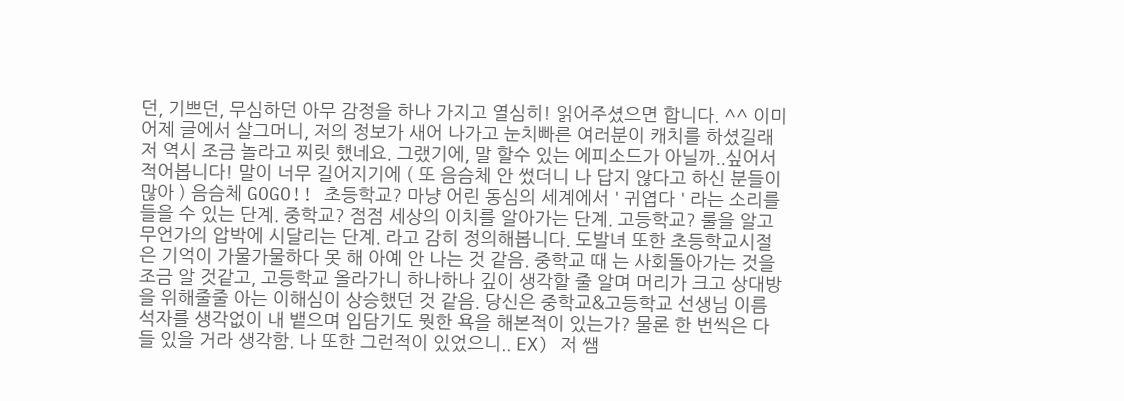던, 기쁘던, 무심하던 아무 감정을 하나 가지고 열심히! 읽어주셨으면 합니다. ^^ 이미 어제 글에서 살그머니, 저의 정보가 새어 나가고 눈치빠른 여러분이 캐치를 하셨길래 저 역시 조금 놀라고 찌릿 했네요. 그랬기에, 말 할수 있는 에피소드가 아닐까..싶어서 적어봅니다! 말이 너무 길어지기에 ( 또 음슴체 안 썼더니 나 답지 않다고 하신 분들이 많아 ) 음슴체 GOGO!! 초등학교? 마냥 어린 동심의 세계에서 ' 귀엽다 ' 라는 소리를 들을 수 있는 단계. 중학교? 점점 세상의 이치를 알아가는 단계. 고등학교? 룰을 알고 무언가의 압박에 시달리는 단계. 라고 감히 정의해봅니다. 도발녀 또한 초등학교시절은 기억이 가물가물하다 못 해 아예 안 나는 것 같음. 중학교 때 는 사회돌아가는 것을 조금 알 것같고, 고등학교 올라가니 하나하나 깊이 생각할 줄 알며 머리가 크고 상대방을 위해줄줄 아는 이해심이 상승했던 것 같음. 당신은 중학교&고등학교 선생님 이름 석자를 생각없이 내 뱉으며 입담기도 뭣한 욕을 해본적이 있는가? 물론 한 번씩은 다들 있을 거라 생각함. 나 또한 그런적이 있었으니.. EX) 저 쌤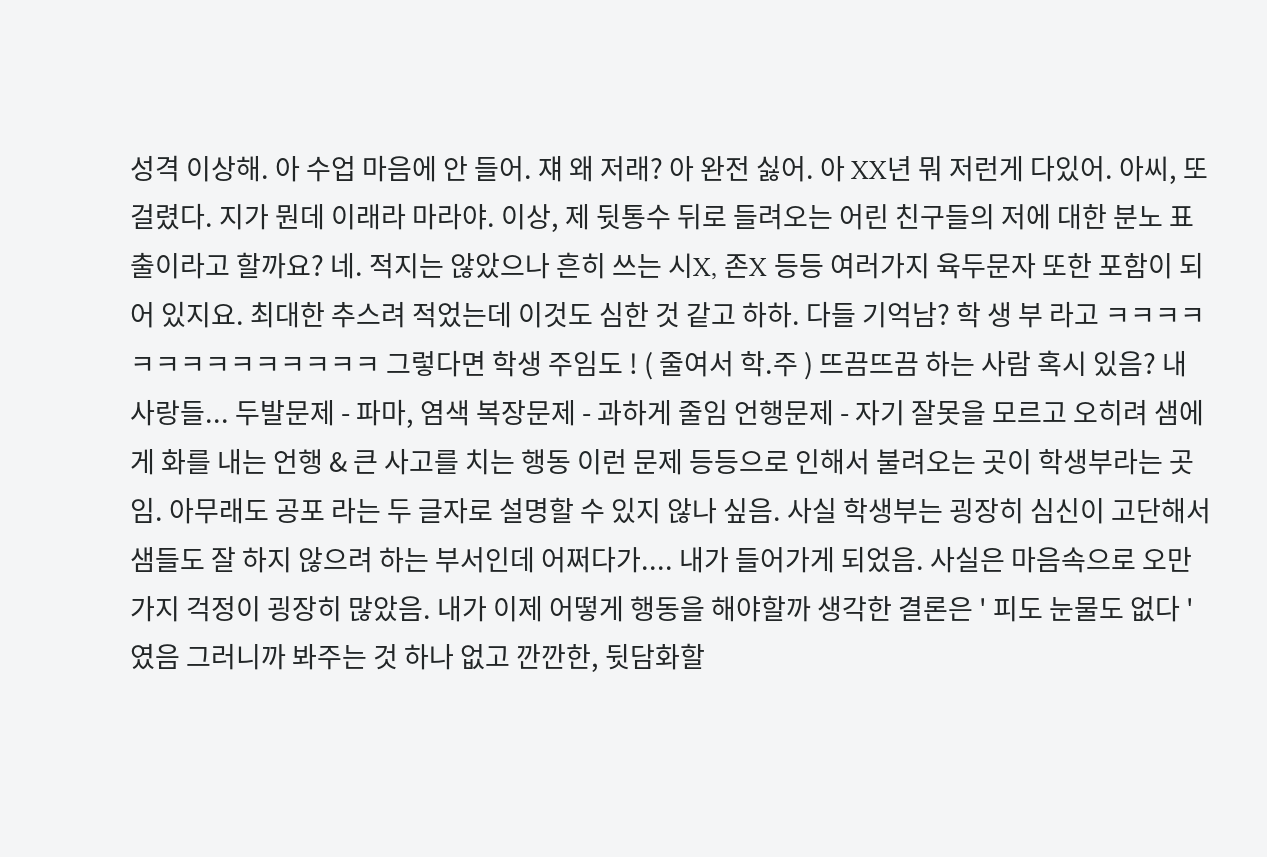성격 이상해. 아 수업 마음에 안 들어. 쟤 왜 저래? 아 완전 싫어. 아 XX년 뭐 저런게 다있어. 아씨, 또 걸렸다. 지가 뭔데 이래라 마라야. 이상, 제 뒷통수 뒤로 들려오는 어린 친구들의 저에 대한 분노 표출이라고 할까요? 네. 적지는 않았으나 흔히 쓰는 시X, 존X 등등 여러가지 육두문자 또한 포함이 되어 있지요. 최대한 추스려 적었는데 이것도 심한 것 같고 하하. 다들 기억남? 학 생 부 라고 ㅋㅋㅋㅋㅋㅋㅋㅋㅋㅋㅋㅋㅋㅋ 그렇다면 학생 주임도 ! ( 줄여서 학.주 ) 뜨끔뜨끔 하는 사람 혹시 있음? 내 사랑들... 두발문제 - 파마, 염색 복장문제 - 과하게 줄임 언행문제 - 자기 잘못을 모르고 오히려 샘에게 화를 내는 언행 & 큰 사고를 치는 행동 이런 문제 등등으로 인해서 불려오는 곳이 학생부라는 곳임. 아무래도 공포 라는 두 글자로 설명할 수 있지 않나 싶음. 사실 학생부는 굉장히 심신이 고단해서 샘들도 잘 하지 않으려 하는 부서인데 어쩌다가.... 내가 들어가게 되었음. 사실은 마음속으로 오만가지 걱정이 굉장히 많았음. 내가 이제 어떻게 행동을 해야할까 생각한 결론은 ' 피도 눈물도 없다 ' 였음 그러니까 봐주는 것 하나 없고 깐깐한, 뒷담화할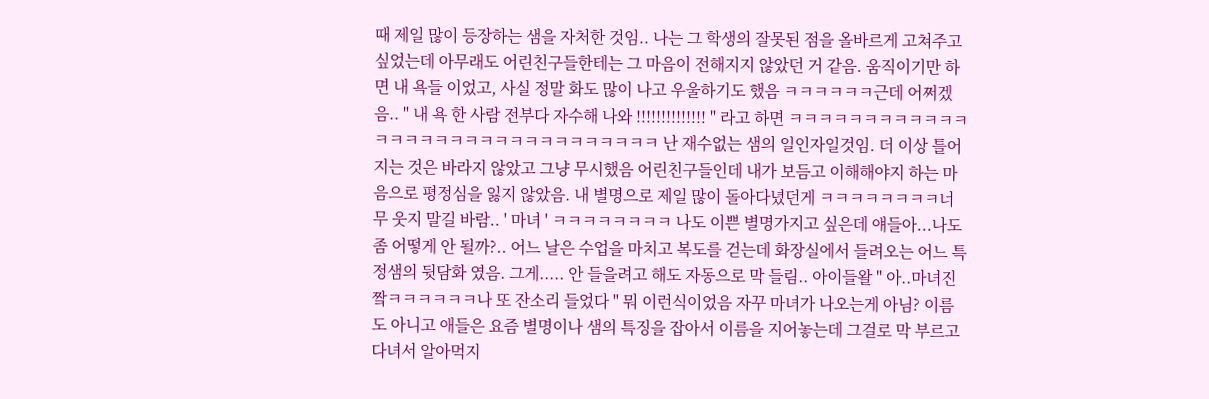때 제일 많이 등장하는 샘을 자처한 것임.. 나는 그 학생의 잘못된 점을 올바르게 고쳐주고 싶었는데 아무래도 어린친구들한테는 그 마음이 전해지지 않았던 거 같음. 움직이기만 하면 내 욕들 이었고, 사실 정말 화도 많이 나고 우울하기도 했음 ㅋㅋㅋㅋㅋㅋ근데 어쩌겠음.. " 내 욕 한 사람 전부다 자수해 나와 !!!!!!!!!!!!!! " 라고 하면 ㅋㅋㅋㅋㅋㅋㅋㅋㅋㅋㅋㅋㅋㅋㅋㅋㅋㅋㅋㅋㅋㅋㅋㅋㅋㅋㅋㅋㅋㅋㅋ 난 재수없는 샘의 일인자일것임. 더 이상 틀어지는 것은 바라지 않았고 그냥 무시했음 어린친구들인데 내가 보듬고 이해해야지 하는 마음으로 평정심을 잃지 않았음. 내 별명으로 제일 많이 돌아다녔던게 ㅋㅋㅋㅋㅋㅋㅋㅋ너무 웃지 말길 바람.. ' 마녀 ' ㅋㅋㅋㅋㅋㅋㅋㅋ 나도 이쁜 별명가지고 싶은데 얘들아...나도 좀 어떻게 안 될까?.. 어느 날은 수업을 마치고 복도를 걷는데 화장실에서 들려오는 어느 특정샘의 뒷담화 였음. 그게..... 안 들을려고 해도 자동으로 막 들림.. 아이들왈 " 아..마녀진짴ㅋㅋㅋㅋㅋㅋ나 또 잔소리 들었다 " 뭐 이런식이었음 자꾸 마녀가 나오는게 아님? 이름도 아니고 애들은 요즘 별명이나 샘의 특징을 잡아서 이름을 지어놓는데 그걸로 막 부르고 다녀서 알아먹지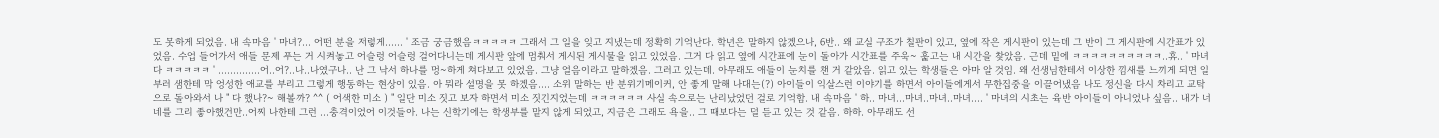도 못하게 되었음. 내 속마음 ' 마녀?... 어떤 분을 저렇게...... ' 조금 궁금했음ㅋㅋㅋㅋㅋ 그래서 그 일을 잊고 지냈는데 정확히 기억난다. 학년은 말하지 않겠으나, 6반.. 왜 교실 구조가 칠판이 있고, 옆에 작은 게시판이 있는데 그 반이 그 게시판에 시간표가 있었음. 수업 들어가서 애들 문제 푸는 거 시켜놓고 어슬렁 어슬렁 걸어다니는데 게시판 앞에 멈춰서 게시된 게시물을 읽고 있었음. 그거 다 읽고 옆에 시간표에 눈이 돌아가 시간표를 주욱~ 훑고는 내 시간을 찾았음. 근데 밑에 ㅋㅋㅋㅋㅋㅋㅋㅋㅋㅋ..휴.. ' 마녀다 ㅋㅋㅋㅋㅋ ' ..............어..어?..나..나였구나.. 난 그 낙서 하나를 멍~하게 쳐다보고 있었음. 그냥 얼음이라고 말하겠음. 그러고 있는데. 아무래도 애들이 눈치를 챈 거 같았음. 읽고 있는 학생들은 아마 알 것임. 왜 선생님한테서 이상한 낌새를 느끼게 되면 일부러 샘한테 막 엉성한 애교를 부리고 그렇게 행동하는 현상이 있음. 아 뭐라 설명을 못 하겠음.... 소위 말하는 반 분위기메이커, 안 좋게 말해 나대는(?) 아이들이 익살스런 이야기를 하면서 아이들에게서 무한집중을 이끌어냈음 나도 정신을 다시 차리고 교탁으로 돌아와서 나 " 다 했나?~ 해볼까? ^^ ( 어색한 미소 ) " 일단 미소 짓고 보자 하면서 미소 짓긴지었는데 ㅋㅋㅋㅋㅋㅋ 사실 속으로는 난리났었던 걸로 기억함. 내 속마음 ' 하.. 마녀...마녀..마녀..마녀.... ' 마녀의 시초는 육반 아이들이 아니었나 싶음.. 내가 너네를 그리 좋아했건만..어찌 나한테 그런 ...충격이었어 이것들아. 나는 신학기에는 학생부를 맡지 않게 되었고, 지금은 그래도 욕을.. 그 때보다는 덜 듣고 있는 것 같음. 하하. 아무래도 선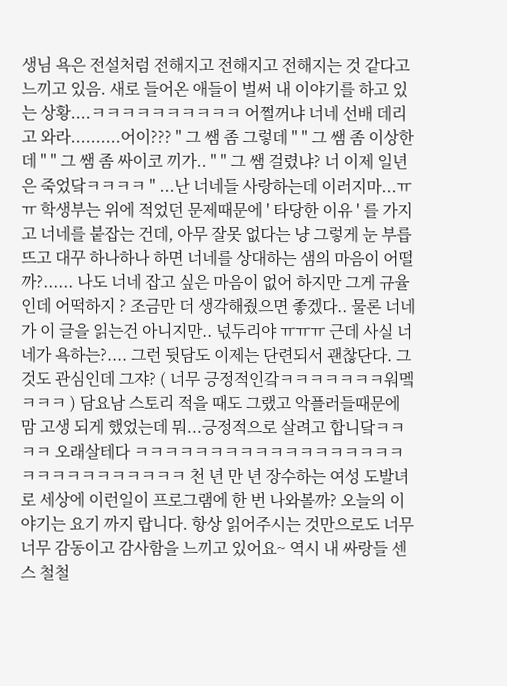생님 욕은 전설처럼 전해지고 전해지고 전해지는 것 같다고 느끼고 있음. 새로 들어온 애들이 벌써 내 이야기를 하고 있는 상황....ㅋㅋㅋㅋㅋㅋㅋㅋㅋㅋ 어쩔꺼냐 너네 선배 데리고 와라..........어이??? " 그 쌤 좀 그렇데 " " 그 쌤 좀 이상한데 " " 그 쌤 좀 싸이코 끼가.. " " 그 쌤 걸렸냐? 너 이제 일년은 죽었닼ㅋㅋㅋㅋ " ...난 너네들 사랑하는데 이러지마...ㅠㅠ 학생부는 위에 적었던 문제때문에 ' 타당한 이유 ' 를 가지고 너네를 붙잡는 건데, 아무 잘못 없다는 냥 그렇게 눈 부릅뜨고 대꾸 하나하나 하면 너네를 상대하는 샘의 마음이 어떨까?...... 나도 너네 잡고 싶은 마음이 없어 하지만 그게 규율인데 어떡하지 ? 조금만 더 생각해줬으면 좋겠다.. 물론 너네가 이 글을 읽는건 아니지만.. 넋두리야 ㅠㅠㅠ 근데 사실 너네가 욕하는?.... 그런 뒷담도 이제는 단련되서 괜찮단다. 그것도 관심인데 그쟈? ( 너무 긍정적인갘ㅋㅋㅋㅋㅋㅋㅋ워멬ㅋㅋㅋ ) 담요남 스토리 적을 때도 그랬고 악플러들때문에 맘 고생 되게 했었는데 뭐...긍정적으로 살려고 합니닼ㅋㅋㅋㅋ 오래살테다 ㅋㅋㅋㅋㅋㅋㅋㅋㅋㅋㅋㅋㅋㅋㅋㅋㅋㅋㅋㅋㅋㅋㅋㅋㅋㅋㅋㅋㅋ 천 년 만 년 장수하는 여성 도발녀 로 세상에 이런일이 프로그램에 한 번 나와볼까? 오늘의 이야기는 요기 까지 랍니다. 항상 읽어주시는 것만으로도 너무너무 감동이고 감사함을 느끼고 있어요~ 역시 내 싸랑들 센스 철철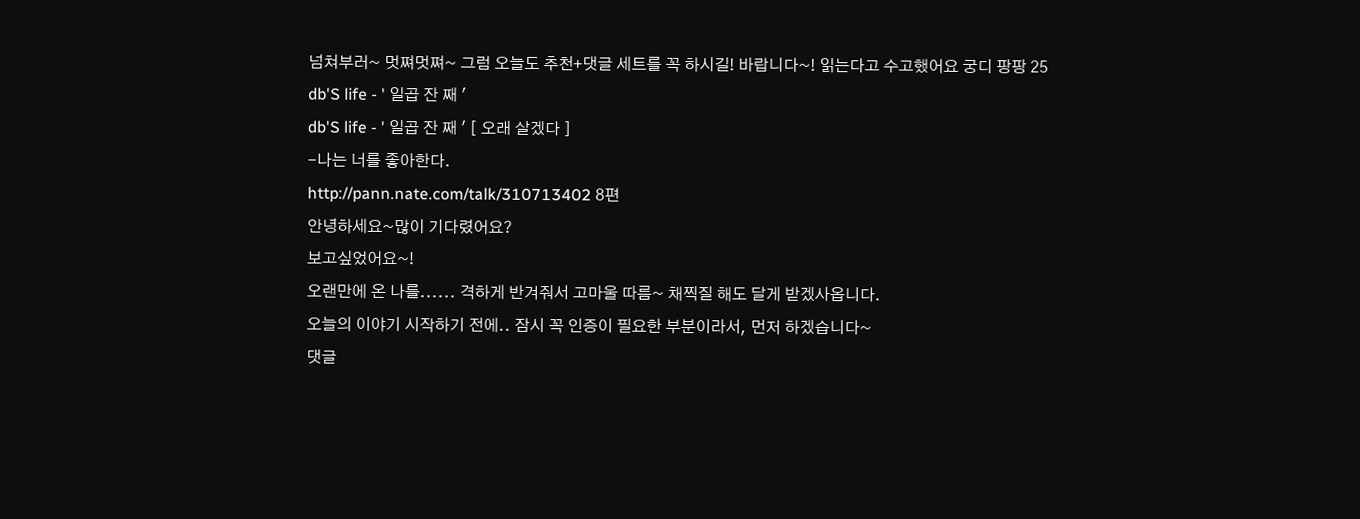넘쳐부러~ 멋쪄멋쪄~ 그럼 오늘도 추천+댓글 세트를 꼭 하시길! 바랍니다~! 읽는다고 수고했어요 궁디 팡팡 25
db'S life - ' 일곱 잔 째 '
db'S life - ' 일곱 잔 째 ' [ 오래 살겠다 ]
-나는 너를 좋아한다.
http://pann.nate.com/talk/310713402 8편
안녕하세요~많이 기다렸어요?
보고싶었어요~!
오랜만에 온 나를...... 격하게 반겨줘서 고마울 따름~ 채찍질 해도 달게 받겠사옵니다.
오늘의 이야기 시작하기 전에.. 잠시 꼭 인증이 필요한 부분이라서, 먼저 하겠습니다~
댓글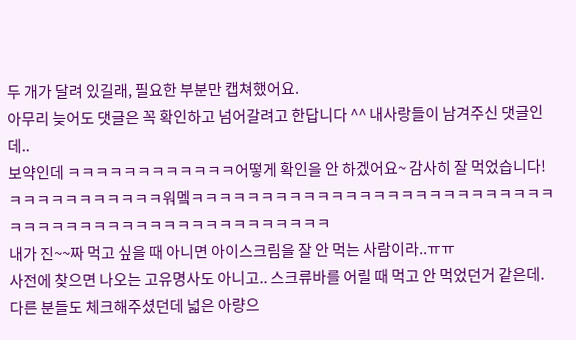두 개가 달려 있길래, 필요한 부분만 캡쳐했어요.
아무리 늦어도 댓글은 꼭 확인하고 넘어갈려고 한답니다 ^^ 내사랑들이 남겨주신 댓글인데..
보약인데 ㅋㅋㅋㅋㅋㅋㅋㅋㅋㅋㅋㅋ어떻게 확인을 안 하겠어요~ 감사히 잘 먹었습니다!
ㅋㅋㅋㅋㅋㅋㅋㅋㅋㅋㅋ워멬ㅋㅋㅋㅋㅋㅋㅋㅋㅋㅋㅋㅋㅋㅋㅋㅋㅋㅋㅋㅋㅋㅋㅋㅋㅋㅋㅋㅋㅋㅋㅋㅋㅋㅋㅋㅋㅋㅋㅋㅋㅋㅋㅋㅋㅋㅋㅋㅋㅋ
내가 진~~짜 먹고 싶을 때 아니면 아이스크림을 잘 안 먹는 사람이라..ㅠㅠ
사전에 찾으면 나오는 고유명사도 아니고.. 스크류바를 어릴 때 먹고 안 먹었던거 같은데.
다른 분들도 체크해주셨던데 넓은 아량으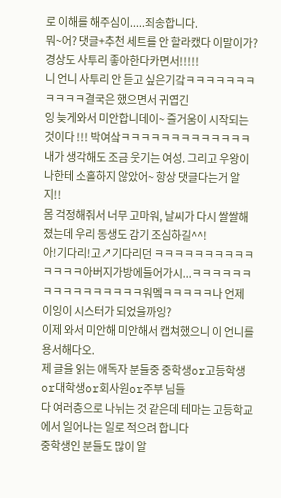로 이해를 해주심이.....죄송합니다.
뭐~어? 댓글+추천 세트를 안 할라캤다 이말이가? 경상도 사투리 좋아한다카면서!!!!!
니 언니 사투리 안 듣고 싶은기갘ㅋㅋㅋㅋㅋㅋㅋㅋㅋㅋㅋ결국은 했으면서 귀엽긴
잉 늦게와서 미안합니데이~ 즐거움이 시작되는 것이다 !!! 박여샄ㅋㅋㅋㅋㅋㅋㅋㅋㅋㅋㅋㅋㅋ
내가 생각해도 조금 웃기는 여성. 그리고 우왕이 나한테 소홀하지 않았어~ 항상 댓글다는거 알지!!
몸 걱정해줘서 너무 고마워, 날씨가 다시 쌀쌀해졌는데 우리 동생도 감기 조심하길^^!
아!기다리!고↗기다리던 ㅋㅋㅋㅋㅋㅋㅋㅋㅋㅋㅋㅋㅋㅋ아버지가방에들어가시...ㅋㅋㅋㅋㅋㅋㅋㅋㅋㅋㅋㅋㅋㅋㅋㅋ워멬ㅋㅋㅋㅋㅋ나 언제 이잉이 시스터가 되었을까잉?
이제 와서 미안해 미안해서 캡쳐했으니 이 언니를 용서해다오.
제 글을 읽는 애독자 분들중 중학생or고등학생or대학생or회사원or주부 님들
다 여러층으로 나뉘는 것 같은데 테마는 고등학교에서 일어나는 일로 적으려 합니다
중학생인 분들도 많이 알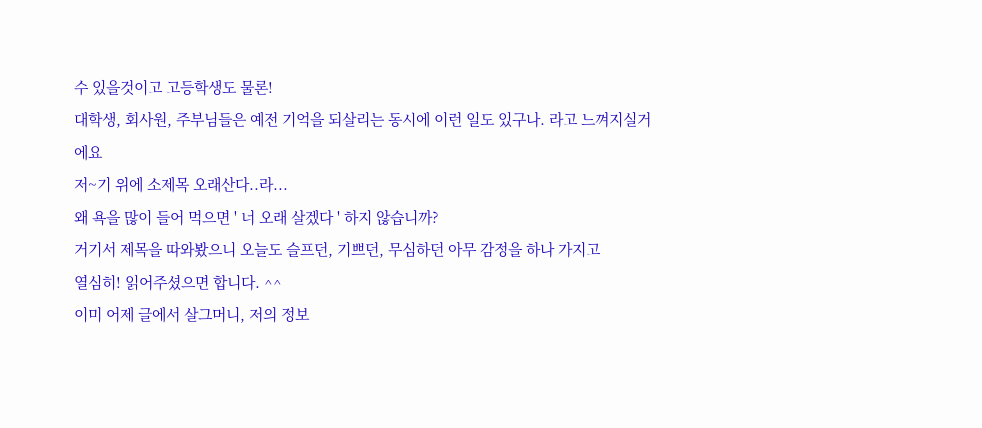수 있을것이고 고등학생도 물론!
대학생, 회사원, 주부님들은 예전 기억을 되살리는 동시에 이런 일도 있구나. 라고 느껴지실거에요
저~기 위에 소제목 오래산다..라...
왜 욕을 많이 들어 먹으면 ' 너 오래 살겠다 ' 하지 않습니까?
거기서 제목을 따와봤으니 오늘도 슬프던, 기쁘던, 무심하던 아무 감정을 하나 가지고
열심히! 읽어주셨으면 합니다. ^^
이미 어제 글에서 살그머니, 저의 정보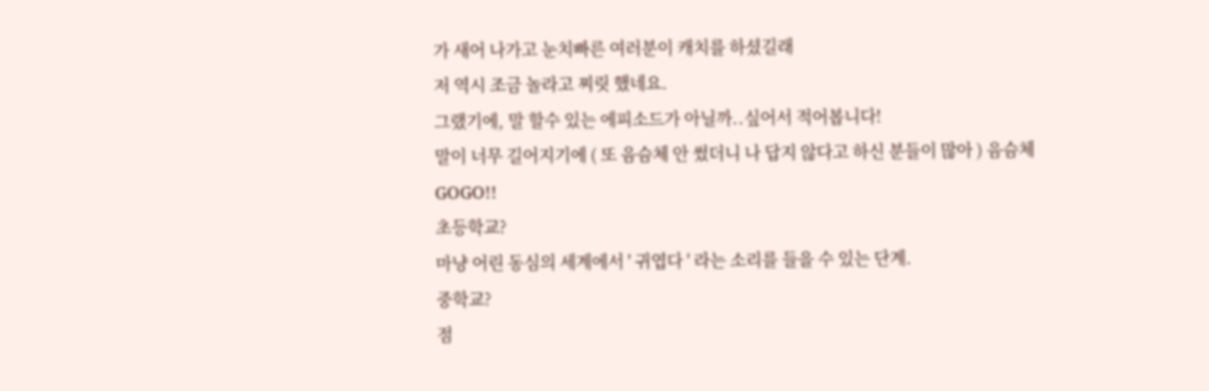가 새어 나가고 눈치빠른 여러분이 캐치를 하셨길래
저 역시 조금 놀라고 찌릿 했네요.
그랬기에, 말 할수 있는 에피소드가 아닐까..싶어서 적어봅니다!
말이 너무 길어지기에 ( 또 음슴체 안 썼더니 나 답지 않다고 하신 분들이 많아 ) 음슴체 GOGO!!
초등학교?
마냥 어린 동심의 세계에서 ' 귀엽다 ' 라는 소리를 들을 수 있는 단계.
중학교?
점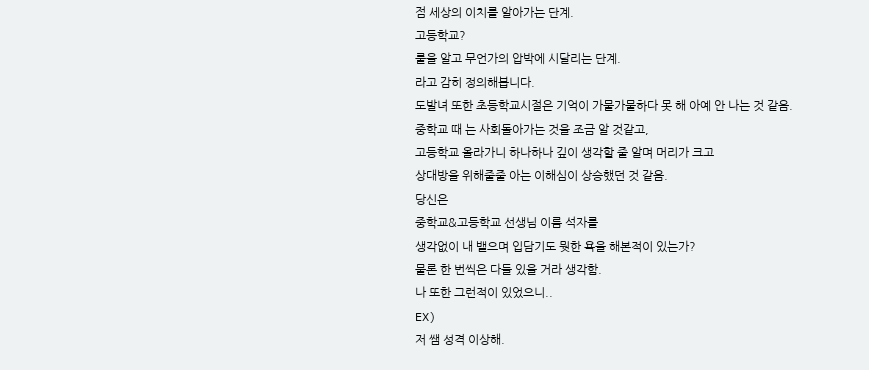점 세상의 이치를 알아가는 단계.
고등학교?
룰을 알고 무언가의 압박에 시달리는 단계.
라고 감히 정의해봅니다.
도발녀 또한 초등학교시절은 기억이 가물가물하다 못 해 아예 안 나는 것 같음.
중학교 때 는 사회돌아가는 것을 조금 알 것같고,
고등학교 올라가니 하나하나 깊이 생각할 줄 알며 머리가 크고
상대방을 위해줄줄 아는 이해심이 상승했던 것 같음.
당신은
중학교&고등학교 선생님 이름 석자를
생각없이 내 뱉으며 입담기도 뭣한 욕을 해본적이 있는가?
물론 한 번씩은 다들 있을 거라 생각함.
나 또한 그런적이 있었으니..
EX)
저 쌤 성격 이상해.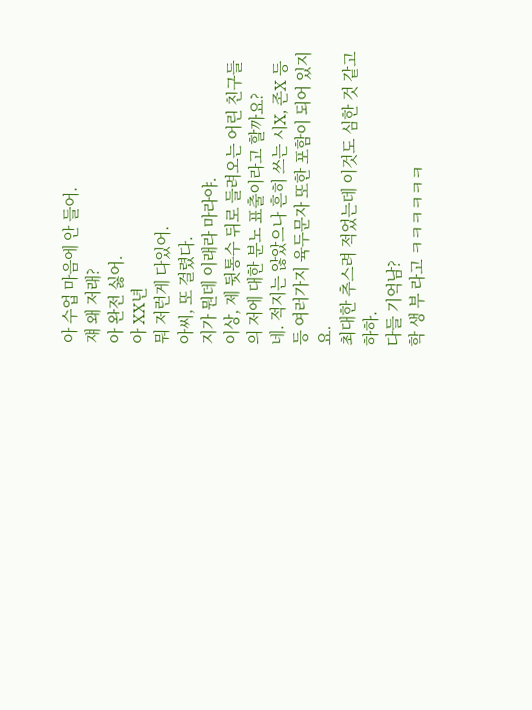아 수업 마음에 안 들어.
쟤 왜 저래?
아 완전 싫어.
아 XX년
뭐 저런게 다있어.
아씨, 또 걸렸다.
지가 뭔데 이래라 마라야.
이상, 제 뒷통수 뒤로 들려오는 어린 친구들의 저에 대한 분노 표출이라고 할까요?
네. 적지는 않았으나 흔히 쓰는 시X, 존X 등등 여러가지 육두문자 또한 포함이 되어 있지요.
최대한 추스려 적었는데 이것도 심한 것 같고 하하.
다들 기억남?
학 생 부 라고 ㅋㅋㅋㅋㅋㅋ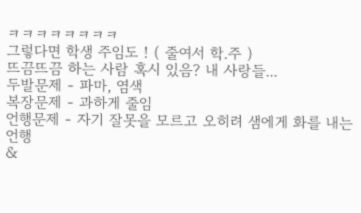ㅋㅋㅋㅋㅋㅋㅋㅋ
그렇다면 학생 주임도 ! ( 줄여서 학.주 )
뜨끔뜨끔 하는 사람 혹시 있음? 내 사랑들...
두발문제 - 파마, 염색
복장문제 - 과하게 줄임
언행문제 - 자기 잘못을 모르고 오히려 샘에게 화를 내는 언행
&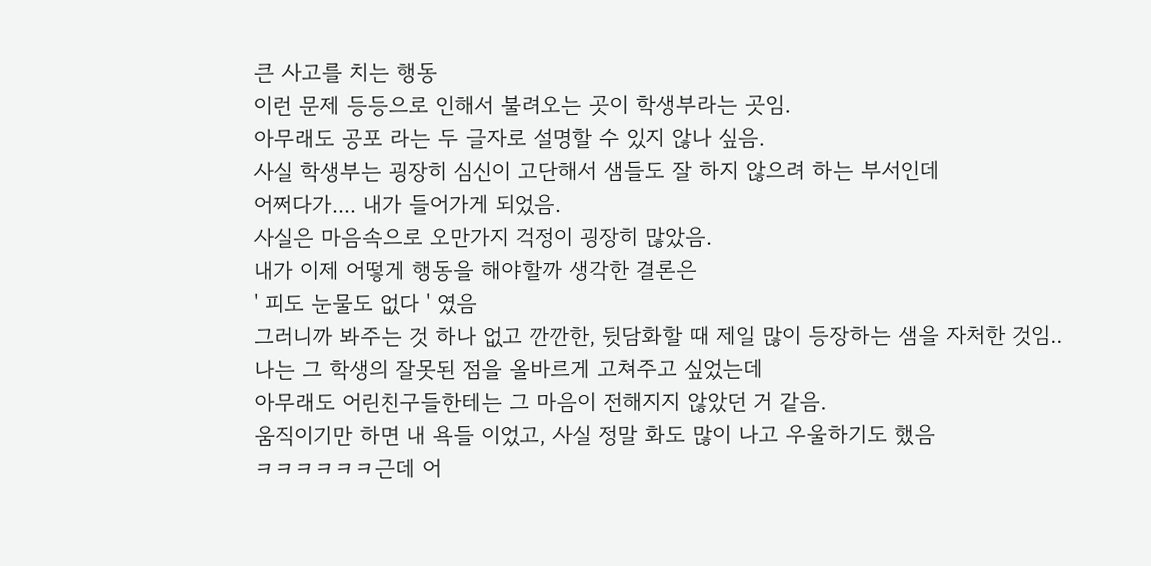큰 사고를 치는 행동
이런 문제 등등으로 인해서 불려오는 곳이 학생부라는 곳임.
아무래도 공포 라는 두 글자로 설명할 수 있지 않나 싶음.
사실 학생부는 굉장히 심신이 고단해서 샘들도 잘 하지 않으려 하는 부서인데
어쩌다가.... 내가 들어가게 되었음.
사실은 마음속으로 오만가지 걱정이 굉장히 많았음.
내가 이제 어떻게 행동을 해야할까 생각한 결론은
' 피도 눈물도 없다 ' 였음
그러니까 봐주는 것 하나 없고 깐깐한, 뒷담화할 때 제일 많이 등장하는 샘을 자처한 것임..
나는 그 학생의 잘못된 점을 올바르게 고쳐주고 싶었는데
아무래도 어린친구들한테는 그 마음이 전해지지 않았던 거 같음.
움직이기만 하면 내 욕들 이었고, 사실 정말 화도 많이 나고 우울하기도 했음
ㅋㅋㅋㅋㅋㅋ근데 어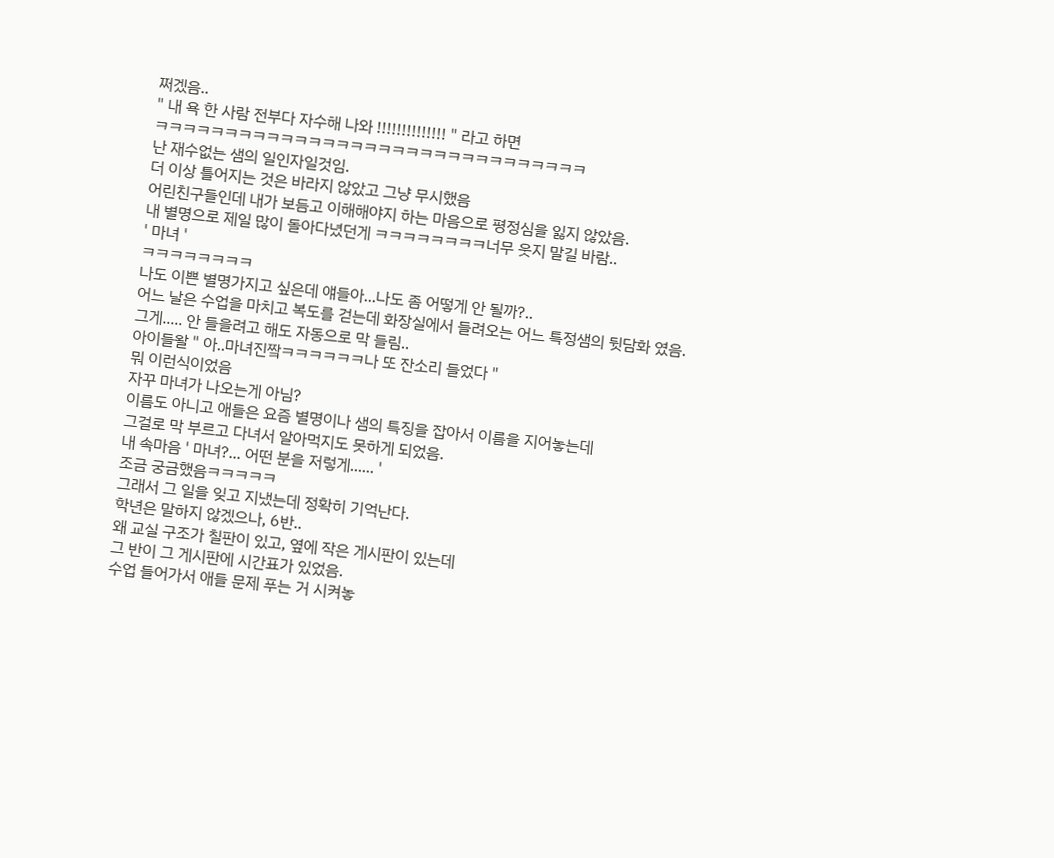쩌겠음..
" 내 욕 한 사람 전부다 자수해 나와 !!!!!!!!!!!!!! " 라고 하면
ㅋㅋㅋㅋㅋㅋㅋㅋㅋㅋㅋㅋㅋㅋㅋㅋㅋㅋㅋㅋㅋㅋㅋㅋㅋㅋㅋㅋㅋㅋㅋ
난 재수없는 샘의 일인자일것임.
더 이상 틀어지는 것은 바라지 않았고 그냥 무시했음
어린친구들인데 내가 보듬고 이해해야지 하는 마음으로 평정심을 잃지 않았음.
내 별명으로 제일 많이 돌아다녔던게 ㅋㅋㅋㅋㅋㅋㅋㅋ너무 웃지 말길 바람..
' 마녀 '
ㅋㅋㅋㅋㅋㅋㅋㅋ
나도 이쁜 별명가지고 싶은데 얘들아...나도 좀 어떻게 안 될까?..
어느 날은 수업을 마치고 복도를 걷는데 화장실에서 들려오는 어느 특정샘의 뒷담화 였음.
그게..... 안 들을려고 해도 자동으로 막 들림..
아이들왈 " 아..마녀진짴ㅋㅋㅋㅋㅋㅋ나 또 잔소리 들었다 "
뭐 이런식이었음
자꾸 마녀가 나오는게 아님?
이름도 아니고 애들은 요즘 별명이나 샘의 특징을 잡아서 이름을 지어놓는데
그걸로 막 부르고 다녀서 알아먹지도 못하게 되었음.
내 속마음 ' 마녀?... 어떤 분을 저렇게...... '
조금 궁금했음ㅋㅋㅋㅋㅋ
그래서 그 일을 잊고 지냈는데 정확히 기억난다.
학년은 말하지 않겠으나, 6반..
왜 교실 구조가 칠판이 있고, 옆에 작은 게시판이 있는데
그 반이 그 게시판에 시간표가 있었음.
수업 들어가서 애들 문제 푸는 거 시켜놓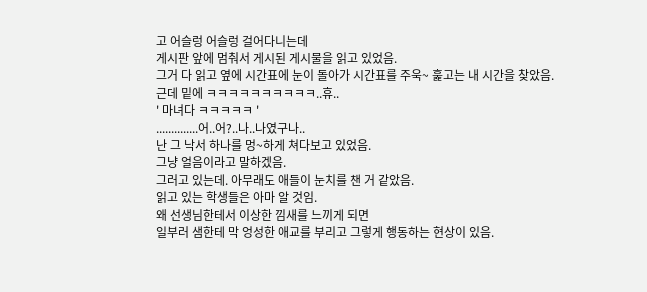고 어슬렁 어슬렁 걸어다니는데
게시판 앞에 멈춰서 게시된 게시물을 읽고 있었음.
그거 다 읽고 옆에 시간표에 눈이 돌아가 시간표를 주욱~ 훑고는 내 시간을 찾았음.
근데 밑에 ㅋㅋㅋㅋㅋㅋㅋㅋㅋㅋ..휴..
' 마녀다 ㅋㅋㅋㅋㅋ '
..............어..어?..나..나였구나..
난 그 낙서 하나를 멍~하게 쳐다보고 있었음.
그냥 얼음이라고 말하겠음.
그러고 있는데. 아무래도 애들이 눈치를 챈 거 같았음.
읽고 있는 학생들은 아마 알 것임.
왜 선생님한테서 이상한 낌새를 느끼게 되면
일부러 샘한테 막 엉성한 애교를 부리고 그렇게 행동하는 현상이 있음.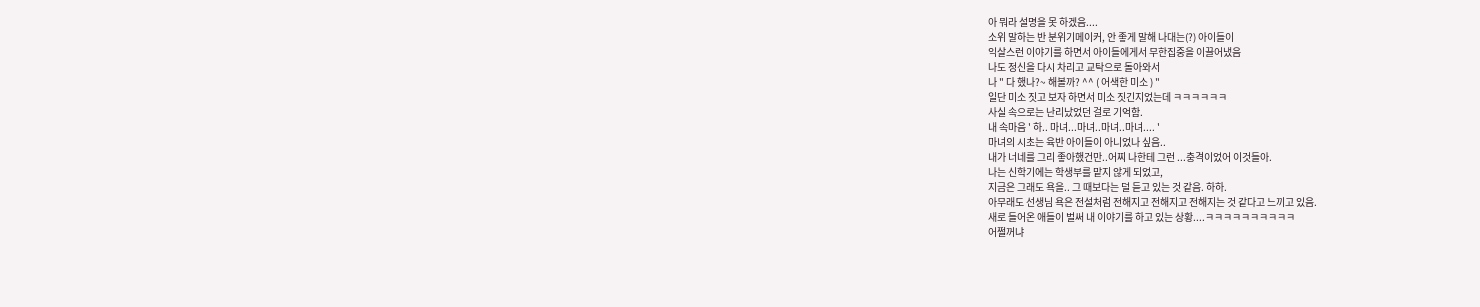아 뭐라 설명을 못 하겠음....
소위 말하는 반 분위기메이커, 안 좋게 말해 나대는(?) 아이들이
익살스런 이야기를 하면서 아이들에게서 무한집중을 이끌어냈음
나도 정신을 다시 차리고 교탁으로 돌아와서
나 " 다 했나?~ 해볼까? ^^ ( 어색한 미소 ) "
일단 미소 짓고 보자 하면서 미소 짓긴지었는데 ㅋㅋㅋㅋㅋㅋ
사실 속으로는 난리났었던 걸로 기억함.
내 속마음 ' 하.. 마녀...마녀..마녀..마녀.... '
마녀의 시초는 육반 아이들이 아니었나 싶음..
내가 너네를 그리 좋아했건만..어찌 나한테 그런 ...충격이었어 이것들아.
나는 신학기에는 학생부를 맡지 않게 되었고,
지금은 그래도 욕을.. 그 때보다는 덜 듣고 있는 것 같음. 하하.
아무래도 선생님 욕은 전설처럼 전해지고 전해지고 전해지는 것 같다고 느끼고 있음.
새로 들어온 애들이 벌써 내 이야기를 하고 있는 상황....ㅋㅋㅋㅋㅋㅋㅋㅋㅋㅋ
어쩔꺼냐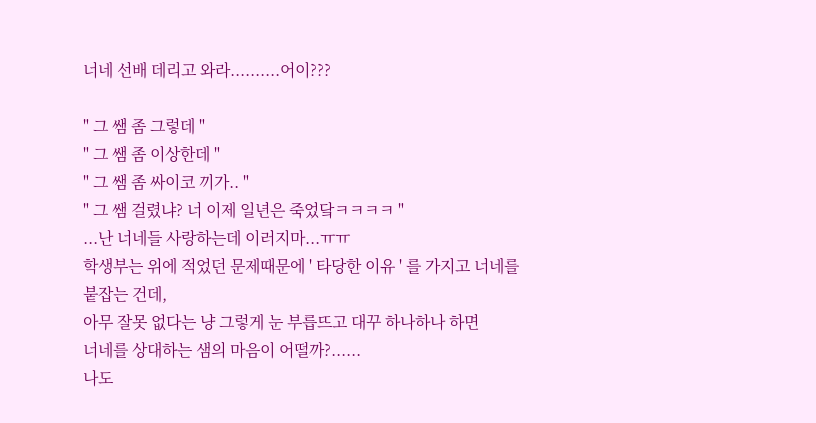너네 선배 데리고 와라..........어이???

" 그 쌤 좀 그렇데 "
" 그 쌤 좀 이상한데 "
" 그 쌤 좀 싸이코 끼가.. "
" 그 쌤 걸렸냐? 너 이제 일년은 죽었닼ㅋㅋㅋㅋ "
...난 너네들 사랑하는데 이러지마...ㅠㅠ
학생부는 위에 적었던 문제때문에 ' 타당한 이유 ' 를 가지고 너네를 붙잡는 건데,
아무 잘못 없다는 냥 그렇게 눈 부릅뜨고 대꾸 하나하나 하면
너네를 상대하는 샘의 마음이 어떨까?......
나도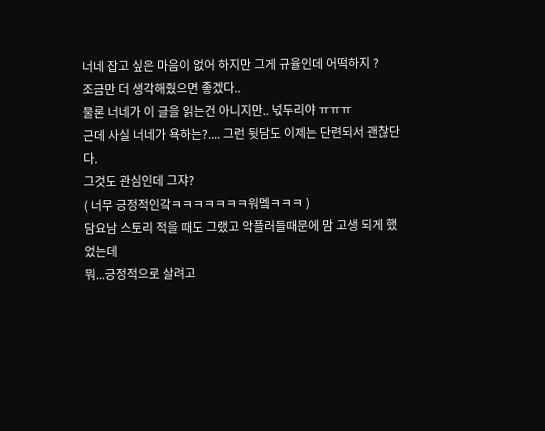너네 잡고 싶은 마음이 없어 하지만 그게 규율인데 어떡하지 ?
조금만 더 생각해줬으면 좋겠다..
물론 너네가 이 글을 읽는건 아니지만.. 넋두리야 ㅠㅠㅠ
근데 사실 너네가 욕하는?.... 그런 뒷담도 이제는 단련되서 괜찮단다.
그것도 관심인데 그쟈?
( 너무 긍정적인갘ㅋㅋㅋㅋㅋㅋㅋ워멬ㅋㅋㅋ )
담요남 스토리 적을 때도 그랬고 악플러들때문에 맘 고생 되게 했었는데
뭐...긍정적으로 살려고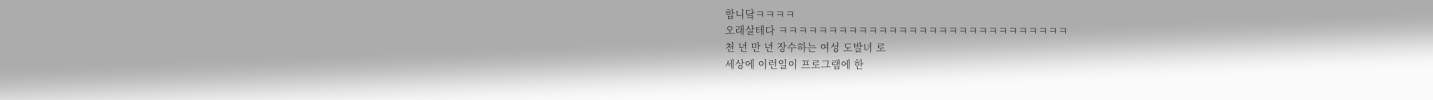합니닼ㅋㅋㅋㅋ
오래살테다 ㅋㅋㅋㅋㅋㅋㅋㅋㅋㅋㅋㅋㅋㅋㅋㅋㅋㅋㅋㅋㅋㅋㅋㅋㅋㅋㅋㅋㅋ
천 년 만 년 장수하는 여성 도발녀 로
세상에 이런일이 프로그램에 한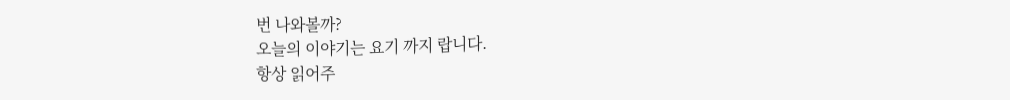번 나와볼까?
오늘의 이야기는 요기 까지 랍니다.
항상 읽어주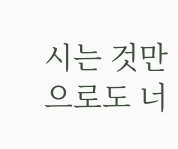시는 것만으로도 너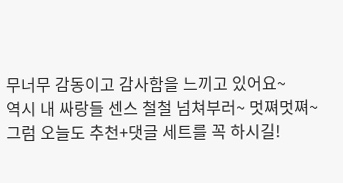무너무 감동이고 감사함을 느끼고 있어요~
역시 내 싸랑들 센스 철철 넘쳐부러~ 멋쪄멋쪄~
그럼 오늘도 추천+댓글 세트를 꼭 하시길!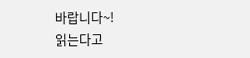바랍니다~!
읽는다고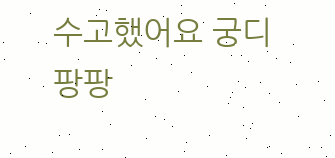수고했어요 궁디 팡팡